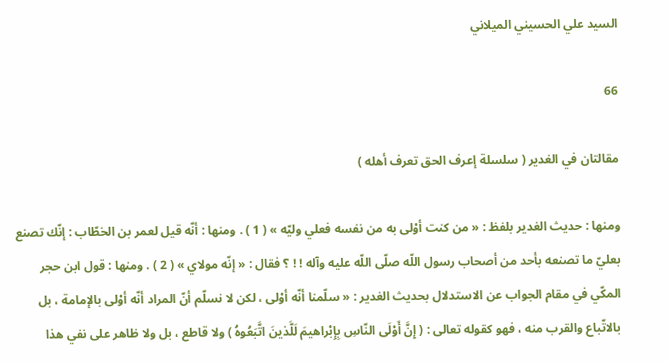السيد علي الحسيني الميلاني

66

مقالتان في الغدير ( سلسلة إعرف الحق تعرف أهله )

ومنها : حديث الغدير بلفظ : « من كنت أوْلى به من نفسه فعلي وليّه » ( 1 ) . ومنها : أنّه قيل لعمر بن الخطّاب : إنّك تصنع بعليّ ما تصنعه بأحد من أصحاب رسول اللّه صلّى اللّه عليه وآله ! ! ؟ فقال : « إنّه مولاي » ( 2 ) . ومنها : قول ابن حجر المكّي في مقام الجواب عن الاستدلال بحديث الغدير : « سلّمنا أنّه أوْلى ، لكن لا نسلّم أنّ المراد أنّه أوْلى بالإمامة ، بل بالاتّباع والقرب منه ، فهو كقوله تعالى : ( إِنَّ أَوْلَى النّاسِ بِإِبْراهيمَ لَلَّذينَ اتَّبَعُوهُ ) ولا قاطع ، بل ولا ظاهر على نفي هذا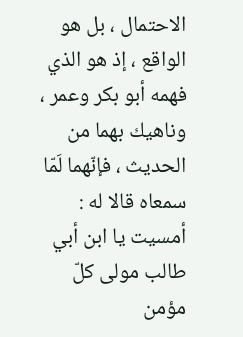الاحتمال ، بل هو الواقع ، إذ هو الذي فهمه أبو بكر وعمر ، وناهيك بهما من الحديث ، فإنّهما لَمّا سمعاه قالا له : أمسيت يا ابن أبي طالب مولى كلّ مؤمن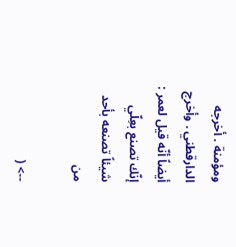ومؤمنة . أخرجه الدارقطني . وأخرج أيضاً أنّه قيل لعمر : إنّك تصنع بعِلّي شيئاً تصنعه بأحد من

--> (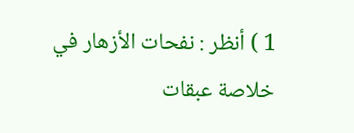1 ) أنظر : نفحات الأزهار في خلاصة عبقات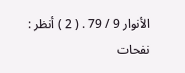الأنوار 9 / 79 . ( 2 ) أنظر : نفحات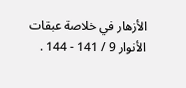الأزهار في خلاصة عبقات الأنوار 9 / 141 - 144 .